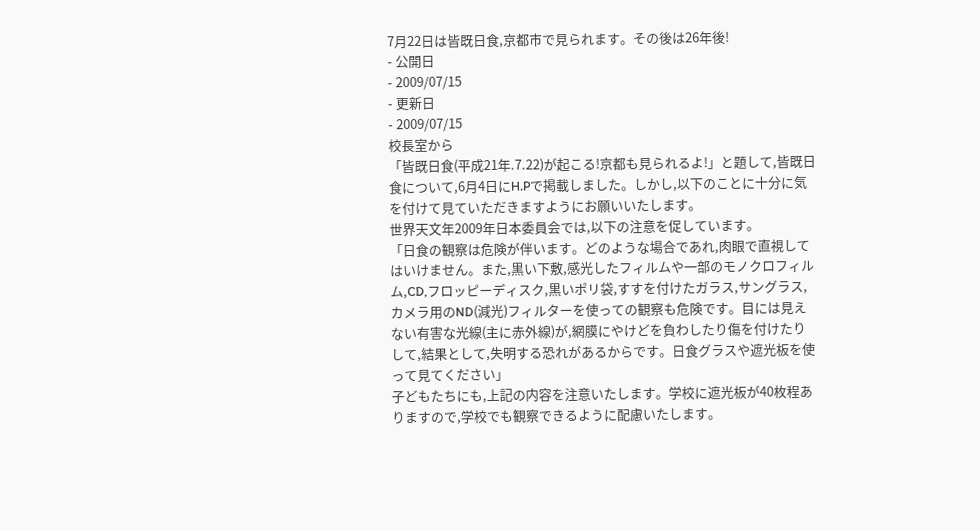7月22日は皆既日食,京都市で見られます。その後は26年後!
- 公開日
- 2009/07/15
- 更新日
- 2009/07/15
校長室から
「皆既日食(平成21年.7.22)が起こる!京都も見られるよ!」と題して,皆既日食について,6月4日にH.Pで掲載しました。しかし,以下のことに十分に気を付けて見ていただきますようにお願いいたします。
世界天文年2009年日本委員会では,以下の注意を促しています。
「日食の観察は危険が伴います。どのような場合であれ,肉眼で直視してはいけません。また,黒い下敷,感光したフィルムや一部のモノクロフィルム,CD,フロッピーディスク,黒いポリ袋,すすを付けたガラス,サングラス,カメラ用のND(減光)フィルターを使っての観察も危険です。目には見えない有害な光線(主に赤外線)が,網膜にやけどを負わしたり傷を付けたりして,結果として,失明する恐れがあるからです。日食グラスや遮光板を使って見てください」
子どもたちにも,上記の内容を注意いたします。学校に遮光板が40枚程ありますので,学校でも観察できるように配慮いたします。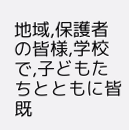地域,保護者の皆様,学校で,子どもたちとともに皆既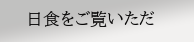日食をご覧いただ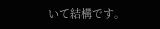いて結構です。